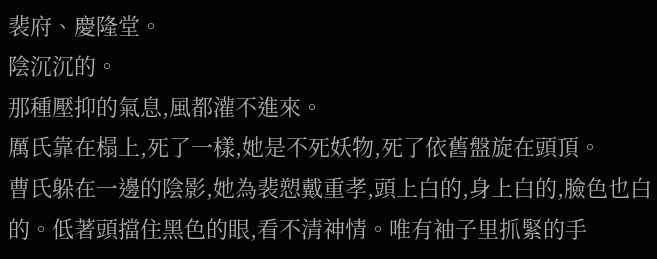裴府、慶隆堂。
陰沉沉的。
那種壓抑的氣息,風都灌不進來。
厲氏靠在榻上,死了一樣,她是不死妖物,死了依舊盤旋在頭頂。
曹氏躲在一邊的陰影,她為裴愬戴重孝,頭上白的,身上白的,臉色也白的。低著頭擋住黑色的眼,看不清神情。唯有袖子里抓緊的手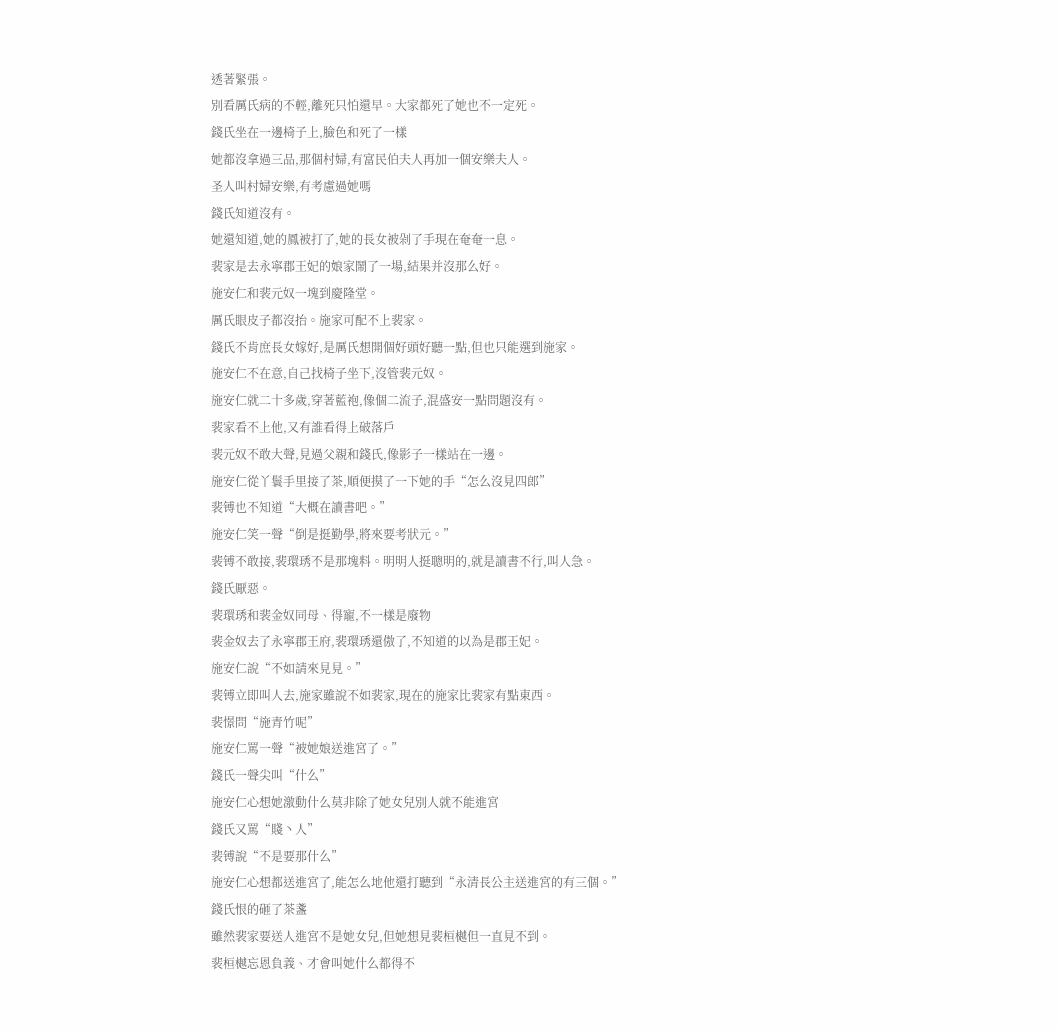透著緊張。
別看厲氏病的不輕,離死只怕還早。大家都死了她也不一定死。
錢氏坐在一邊椅子上,臉色和死了一樣
她都沒拿過三品,那個村婦,有富民伯夫人再加一個安樂夫人。
圣人叫村婦安樂,有考慮過她嗎
錢氏知道沒有。
她還知道,她的鳳被打了,她的長女被剁了手現在奄奄一息。
裴家是去永寧郡王妃的娘家鬧了一場,結果并沒那么好。
施安仁和裴元奴一塊到慶隆堂。
厲氏眼皮子都沒抬。施家可配不上裴家。
錢氏不肯庶長女嫁好,是厲氏想開個好頭好聽一點,但也只能選到施家。
施安仁不在意,自己找椅子坐下,沒管裴元奴。
施安仁就二十多歲,穿著藍袍,像個二流子,混盛安一點問題沒有。
裴家看不上他,又有誰看得上破落戶
裴元奴不敢大聲,見過父親和錢氏,像影子一樣站在一邊。
施安仁從丫鬟手里接了茶,順便摸了一下她的手“怎么沒見四郎”
裴镈也不知道“大概在讀書吧。”
施安仁笑一聲“倒是挺勤學,將來要考狀元。”
裴镈不敢接,裴環琇不是那塊料。明明人挺聰明的,就是讀書不行,叫人急。
錢氏厭惡。
裴環琇和裴金奴同母、得寵,不一樣是廢物
裴金奴去了永寧郡王府,裴環琇還傲了,不知道的以為是郡王妃。
施安仁說“不如請來見見。”
裴镈立即叫人去,施家雖說不如裴家,現在的施家比裴家有點東西。
裴憬問“施青竹呢”
施安仁罵一聲“被她娘送進宮了。”
錢氏一聲尖叫“什么”
施安仁心想她激動什么莫非除了她女兒別人就不能進宮
錢氏又罵“賤丶人”
裴镈說“不是要那什么”
施安仁心想都送進宮了,能怎么地他還打聽到“永清長公主送進宮的有三個。”
錢氏恨的砸了茶盞
雖然裴家要送人進宮不是她女兒,但她想見裴桓樾但一直見不到。
裴桓樾忘恩負義、才會叫她什么都得不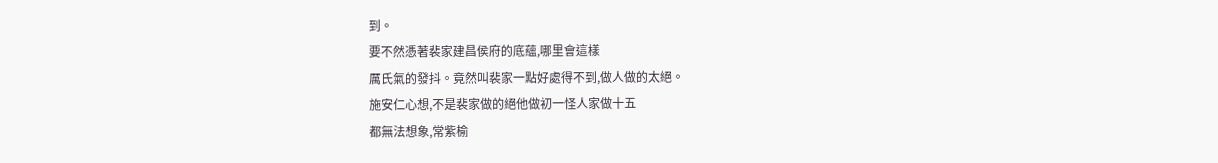到。
要不然憑著裴家建昌侯府的底蘊,哪里會這樣
厲氏氣的發抖。竟然叫裴家一點好處得不到,做人做的太絕。
施安仁心想,不是裴家做的絕他做初一怪人家做十五
都無法想象,常紫榆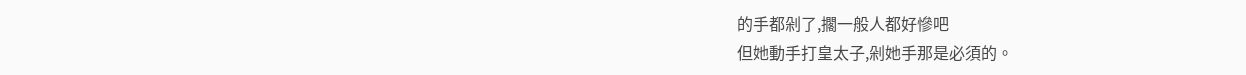的手都剁了,擱一般人都好慘吧
但她動手打皇太子,剁她手那是必須的。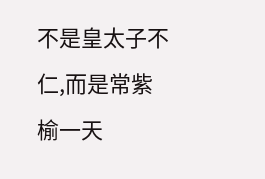不是皇太子不仁,而是常紫榆一天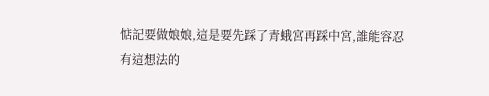惦記要做娘娘,這是要先踩了青蛾宮再踩中宮,誰能容忍
有這想法的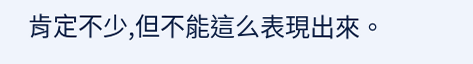肯定不少,但不能這么表現出來。